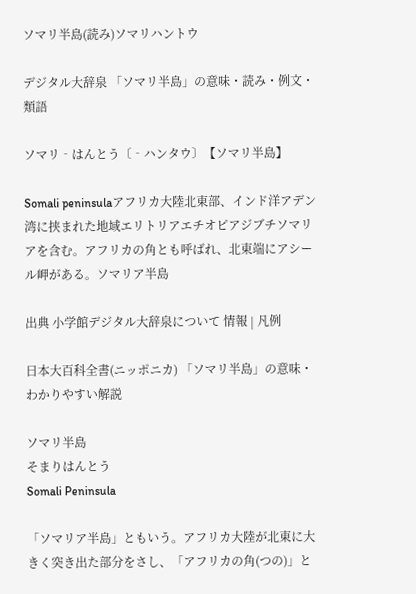ソマリ半島(読み)ソマリハントウ

デジタル大辞泉 「ソマリ半島」の意味・読み・例文・類語

ソマリ‐はんとう〔‐ハンタウ〕【ソマリ半島】

Somali peninsulaアフリカ大陸北東部、インド洋アデン湾に挟まれた地域エリトリアエチオピアジブチソマリアを含む。アフリカの角とも呼ばれ、北東端にアシール岬がある。ソマリア半島

出典 小学館デジタル大辞泉について 情報 | 凡例

日本大百科全書(ニッポニカ) 「ソマリ半島」の意味・わかりやすい解説

ソマリ半島
そまりはんとう
Somali Peninsula

「ソマリア半島」ともいう。アフリカ大陸が北東に大きく突き出た部分をさし、「アフリカの角(つの)」と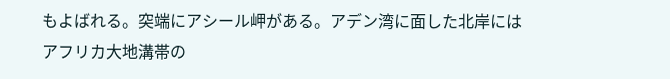もよばれる。突端にアシール岬がある。アデン湾に面した北岸にはアフリカ大地溝帯の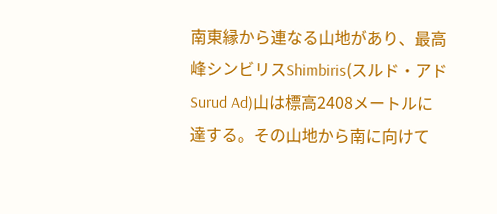南東縁から連なる山地があり、最高峰シンビリスShimbiris(スルド・アドSurud Ad)山は標高2408メートルに達する。その山地から南に向けて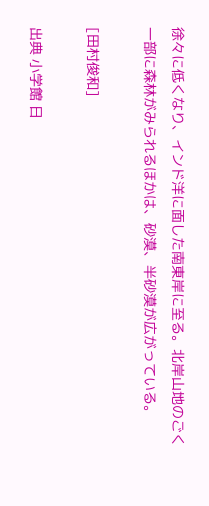徐々に低くなり、インド洋に面した南東岸に至る。北岸山地のごく一部に森林がみられるほかは、砂漠、半砂漠が広がっている。

[田村俊和]

出典 小学館 日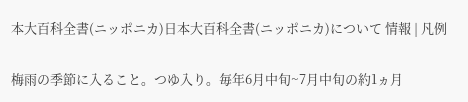本大百科全書(ニッポニカ)日本大百科全書(ニッポニカ)について 情報 | 凡例

梅雨の季節に入ること。つゆ入り。毎年6月中旬~7月中旬の約1ヵ月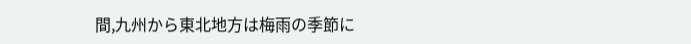間,九州から東北地方は梅雨の季節に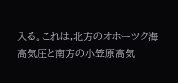入る。これは,北方のオホーツク海高気圧と南方の小笠原高気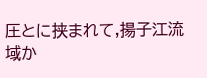圧とに挟まれて,揚子江流域か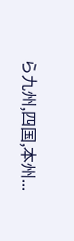ら九州,四国,本州...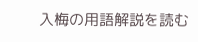入梅の用語解説を読む